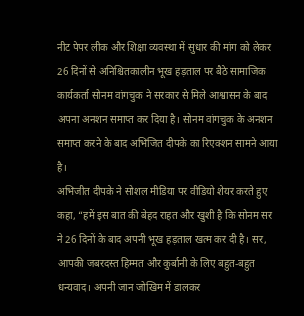नीट पेपर लीक और शिक्षा व्यवस्था में सुधार की मांग को लेकर 26 दिनों से अनिश्चितकालीन भूख हड़ताल पर बैठे सामाजिक कार्यकर्ता सोनम वांगचुक ने सरकार से मिले आश्वासन के बाद अपना अनशन समाप्त कर दिया है। सोनम वांगचुक के अनशन समाप्त करने के बाद अभिजित दीपके का रिएक्शन सामने आया है।
अभिजीत दीपके ने सोशल मीडिया पर वीडियो शेयर करते हुए कहा, “हमें इस बात की बेहद राहत और खुशी है कि सोनम सर ने 26 दिनों के बाद अपनी भूख हड़ताल खत्म कर दी है। सर, आपकी जबरदस्त हिम्मत और कुर्बानी के लिए बहुत-बहुत धन्यवाद। अपनी जान जोखिम में डालकर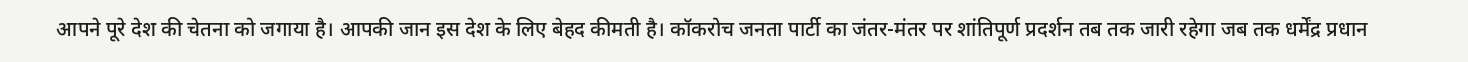आपने पूरे देश की चेतना को जगाया है। आपकी जान इस देश के लिए बेहद कीमती है। कॉकरोच जनता पार्टी का जंतर-मंतर पर शांतिपूर्ण प्रदर्शन तब तक जारी रहेगा जब तक धर्मेंद्र प्रधान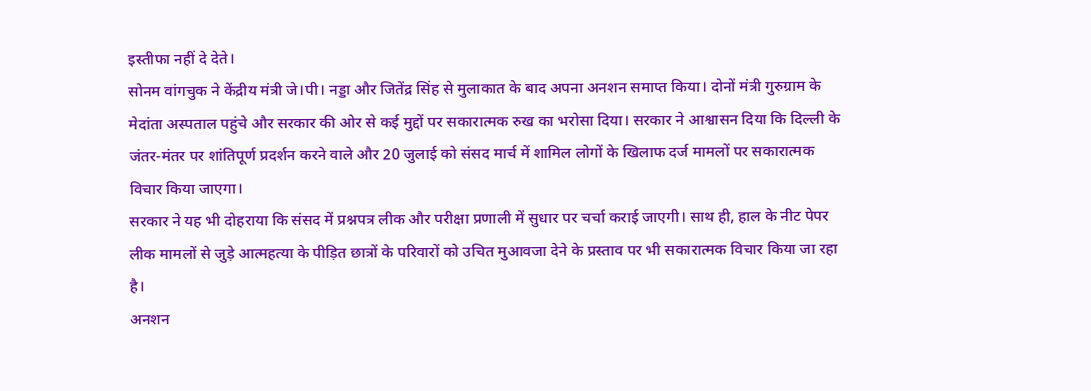इस्तीफा नहीं दे देते।
सोनम वांगचुक ने केंद्रीय मंत्री जे।पी। नड्डा और जितेंद्र सिंह से मुलाकात के बाद अपना अनशन समाप्त किया। दोनों मंत्री गुरुग्राम के मेदांता अस्पताल पहुंचे और सरकार की ओर से कई मुद्दों पर सकारात्मक रुख का भरोसा दिया। सरकार ने आश्वासन दिया कि दिल्ली के जंतर-मंतर पर शांतिपूर्ण प्रदर्शन करने वाले और 20 जुलाई को संसद मार्च में शामिल लोगों के खिलाफ दर्ज मामलों पर सकारात्मक विचार किया जाएगा।
सरकार ने यह भी दोहराया कि संसद में प्रश्नपत्र लीक और परीक्षा प्रणाली में सुधार पर चर्चा कराई जाएगी। साथ ही, हाल के नीट पेपर लीक मामलों से जुड़े आत्महत्या के पीड़ित छात्रों के परिवारों को उचित मुआवजा देने के प्रस्ताव पर भी सकारात्मक विचार किया जा रहा है।
अनशन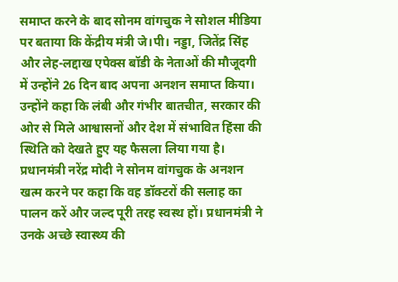समाप्त करने के बाद सोनम वांगचुक ने सोशल मीडिया पर बताया कि केंद्रीय मंत्री जे।पी। नड्डा, जितेंद्र सिंह और लेह-लद्दाख एपेक्स बॉडी के नेताओं की मौजूदगी में उन्होंने 26 दिन बाद अपना अनशन समाप्त किया। उन्होंने कहा कि लंबी और गंभीर बातचीत, सरकार की ओर से मिले आश्वासनों और देश में संभावित हिंसा की स्थिति को देखते हुए यह फैसला लिया गया है।
प्रधानमंत्री नरेंद्र मोदी ने सोनम वांगचुक के अनशन खत्म करने पर कहा कि वह डॉक्टरों की सलाह का पालन करें और जल्द पूरी तरह स्वस्थ हों। प्रधानमंत्री ने उनके अच्छे स्वास्थ्य की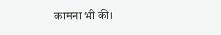कामना भी की।